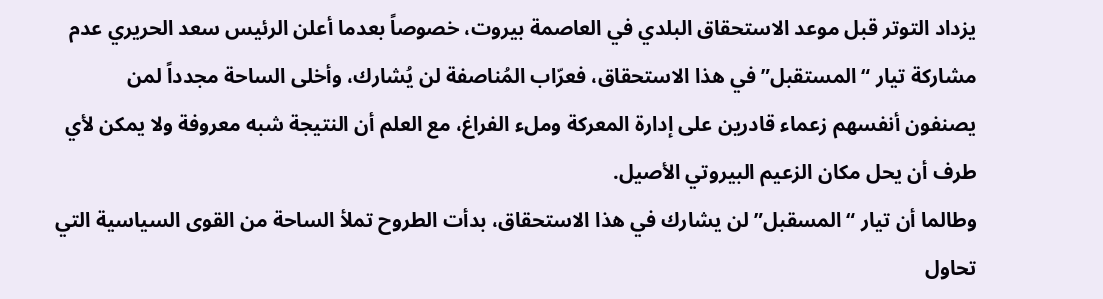يزداد التوتر قبل موعد الاستحقاق البلدي في العاصمة بيروت، خصوصاً بعدما أعلن الرئيس سعد الحريري عدم مشاركة تيار “المستقبل” في هذا الاستحقاق، فعرّاب المُناصفة لن يُشارك، وأخلى الساحة مجدداً لمن يصنفون أنفسهم زعماء قادرين على إدارة المعركة وملء الفراغ، مع العلم أن النتيجة شبه معروفة ولا يمكن لأي طرف أن يحل مكان الزعيم البيروتي الأصيل.
وطالما أن تيار “المسقبل” لن يشارك في هذا الاستحقاق، بدأت الطروح تملأ الساحة من القوى السياسية التي تحاول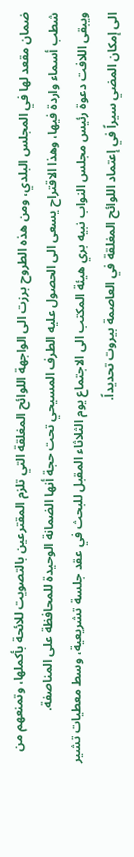ضمان مقعد لها في المجلس البلدي، ومن هذه الطروح برزت الى الواجهة اللوائح المغلقة التي تلزم المقترعين بالتصويت للائحة بأكملها، وتمنعهم من شطب أسماء واردة فيها، وهذا الاقتراح يسعى الى الحصول عليه الطرف المسيحي تحت حجة أنها الضمانة الوحيدة للمحافظة على المناصفة.
ويبقى اللافت دعوة رئيس مجلس النواب نبيه بري هيئة المكتب الى الاجتماع يوم الثلاثاء المقبل للبحث في عقد جلسة تشريعية، وسط معطيات تشير الى إمكان المضي سيراً في إعتماد اللوائح المغلقة في العاصمة بيروت تحديداً.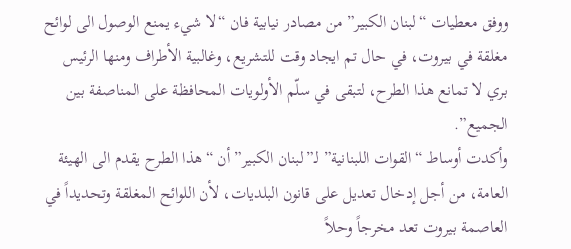ووفق معطيات “لبنان الكبير” من مصادر نيابية فان “لا شيء يمنع الوصول الى لوائح مغلقة في بيروت، في حال تم ايجاد وقت للتشريع، وغالبية الأطراف ومنها الرئيس بري لا تمانع هذا الطرح، لتبقى في سلّم الأولويات المحافظة على المناصفة بين الجميع”.
وأكدت أوساط “القوات اللبنانية” لـ”لبنان الكبير” أن “هذا الطرح يقدم الى الهيئة العامة، من أجل إدخال تعديل على قانون البلديات، لأن اللوائح المغلقة وتحديداً في العاصمة بيروت تعد مخرجاً وحلاً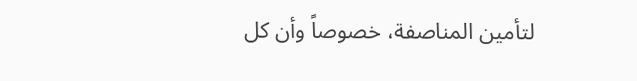لتأمين المناصفة، خصوصاً وأن كل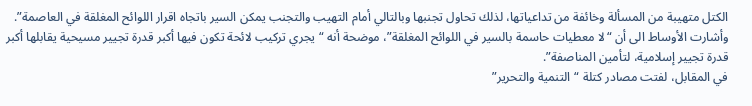الكتل متهيبة من المسألة وخائفة من تداعياتها، لذلك تحاول تجنبها وبالتالي أمام التهيب والتجنب يمكن السير باتجاه اقرار اللوائح المغلقة في العاصمة”.
وأشارت الأوساط الى أن “لا معطيات حاسمة بالسير في اللوائح المغلقة”، موضحة أنه “يجري تركيب لائحة تكون فيها أكبر قدرة تجيير مسيحية يقابلها أكبر قدرة تجيير إسلامية، لتأمين المناصفة”.
في المقابل، لفتت مصادر كتلة “التنمية والتحرير”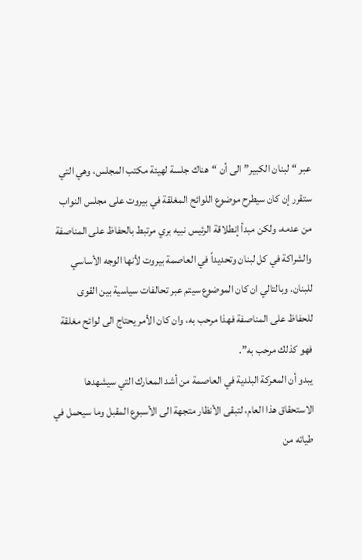عبر “لبنان الكبير” الى أن “هناك جلسة لهيئة مكتب المجلس، وهي التي ستقرر إن كان سيطرح موضوع اللوائح المغلقة في بيروت على مجلس النواب من عدمه، ولكن مبدأ إنطلاقة الرئيس نبيه بري مرتبط بالحفاظ على المناصفة والشراكة في كل لبنان وتحديداً في العاصمة بيروت لأنها الوجه الأساسي للبنان. وبالتالي ان كان الموضوع سيتم عبر تحالفات سياسية بين القوى للحفاظ على المناصفة فهذا مرحب به، وان كان الأمر يحتاج الى لوائح مغلقة فهو كذلك مرحب به”.
يبدو أن المعركة البلدية في العاصمة من أشد المعارك التي سيشهدها الاستحقاق هذا العام، لتبقى الأنظار متجهة الى الأسبوع المقبل وما سيحمل في طياته من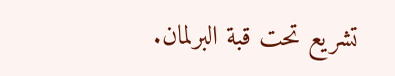تشريع تحت قبة البرلمان.